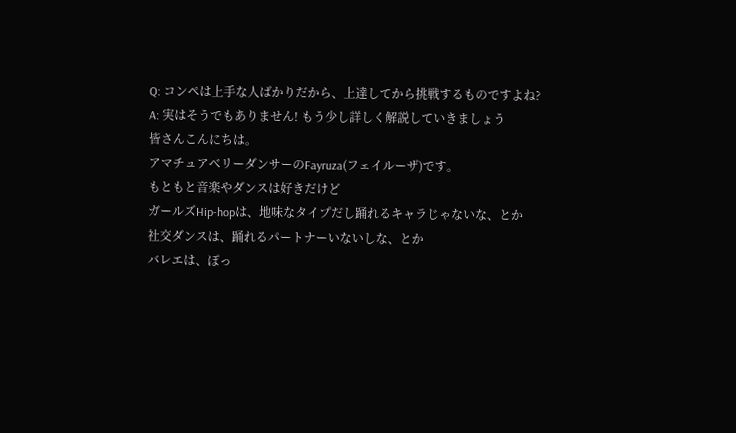Q: コンペは上手な人ばかりだから、上達してから挑戦するものですよね?
A: 実はそうでもありません! もう少し詳しく解説していきましょう
皆さんこんにちは。
アマチュアベリーダンサーのFayruza(フェイルーザ)です。
もともと音楽やダンスは好きだけど
ガールズHip-hopは、地味なタイプだし踊れるキャラじゃないな、とか
社交ダンスは、踊れるパートナーいないしな、とか
バレエは、ぽっ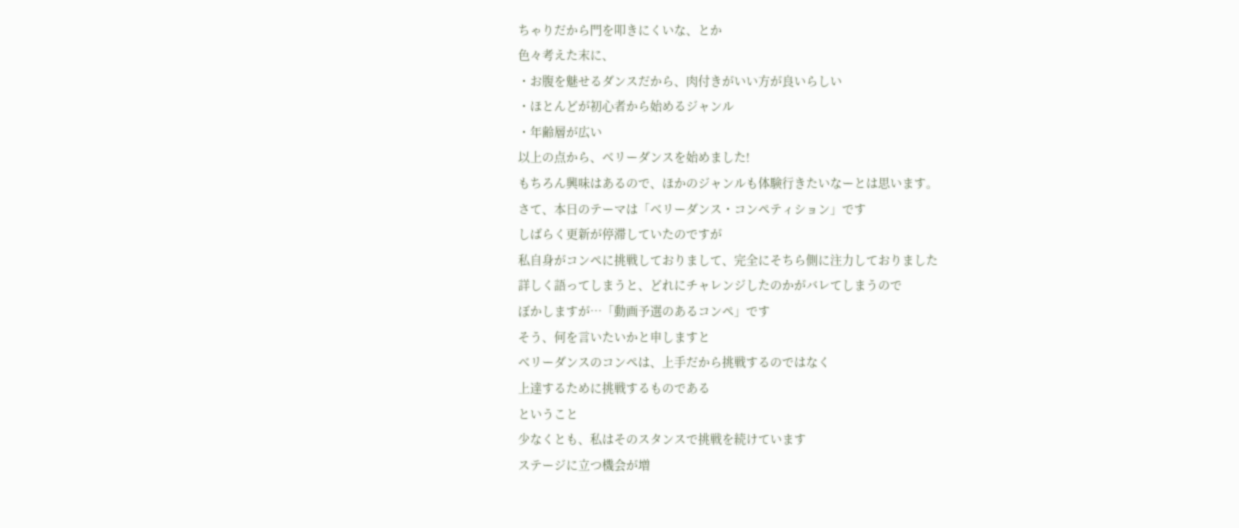ちゃりだから門を叩きにくいな、とか
色々考えた末に、
・お腹を魅せるダンスだから、肉付きがいい方が良いらしい
・ほとんどが初心者から始めるジャンル
・年齢層が広い
以上の点から、ベリーダンスを始めました!
もちろん興味はあるので、ほかのジャンルも体験行きたいなーとは思います。
さて、本日のテーマは「ベリーダンス・コンペティション」です
しばらく更新が停滞していたのですが
私自身がコンペに挑戦しておりまして、完全にそちら側に注力しておりました
詳しく語ってしまうと、どれにチャレンジしたのかがバレてしまうので
ぼかしますが…「動画予選のあるコンペ」です
そう、何を言いたいかと申しますと
ベリーダンスのコンペは、上手だから挑戦するのではなく
上達するために挑戦するものである
ということ
少なくとも、私はそのスタンスで挑戦を続けています
ステージに立つ機会が増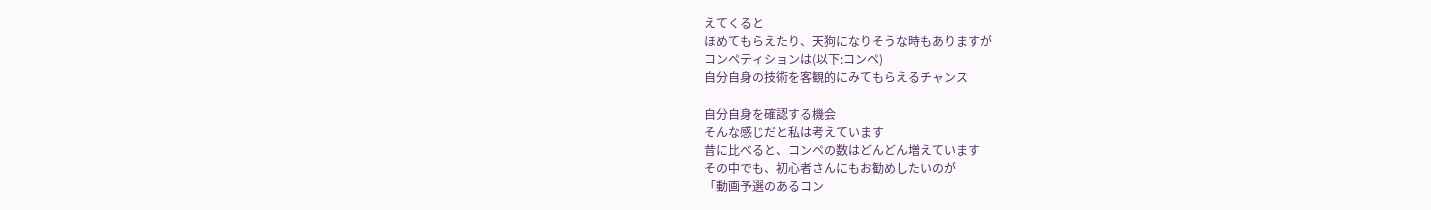えてくると
ほめてもらえたり、天狗になりそうな時もありますが
コンペティションは(以下:コンペ)
自分自身の技術を客観的にみてもらえるチャンス

自分自身を確認する機会
そんな感じだと私は考えています
昔に比べると、コンペの数はどんどん増えています
その中でも、初心者さんにもお勧めしたいのが
「動画予選のあるコン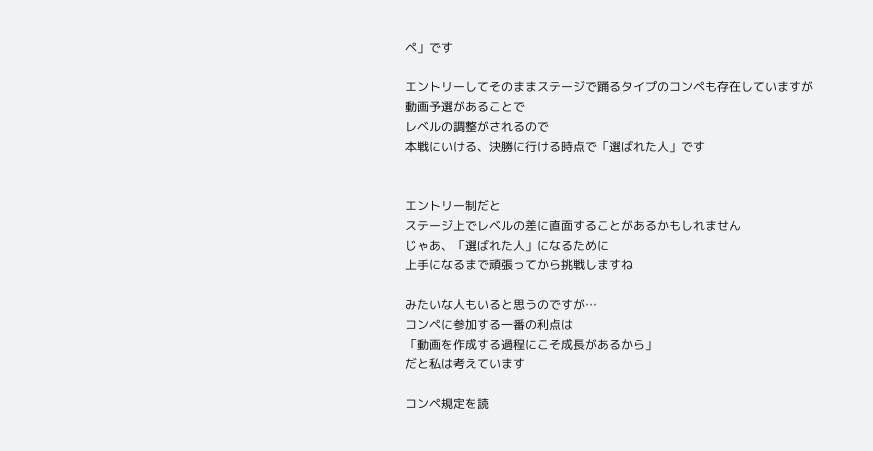ペ」です

エントリーしてそのままステージで踊るタイプのコンペも存在していますが
動画予選があることで
レベルの調整がされるので
本戦にいける、決勝に行ける時点で「選ばれた人」です


エントリー制だと
ステージ上でレベルの差に直面することがあるかもしれません
じゃあ、「選ばれた人」になるために
上手になるまで頑張ってから挑戦しますね

みたいな人もいると思うのですが…
コンペに参加する一番の利点は
「動画を作成する過程にこそ成長があるから」
だと私は考えています

コンペ規定を読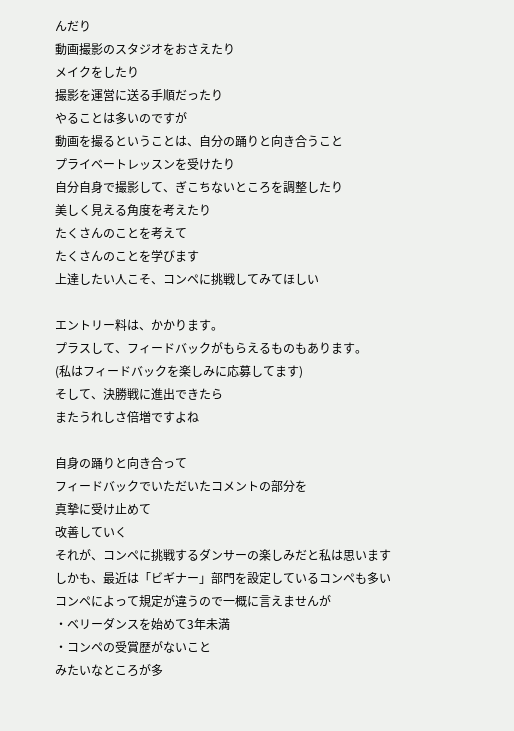んだり
動画撮影のスタジオをおさえたり
メイクをしたり
撮影を運営に送る手順だったり
やることは多いのですが
動画を撮るということは、自分の踊りと向き合うこと
プライベートレッスンを受けたり
自分自身で撮影して、ぎこちないところを調整したり
美しく見える角度を考えたり
たくさんのことを考えて
たくさんのことを学びます
上達したい人こそ、コンペに挑戦してみてほしい

エントリー料は、かかります。
プラスして、フィードバックがもらえるものもあります。
(私はフィードバックを楽しみに応募してます)
そして、決勝戦に進出できたら
またうれしさ倍増ですよね

自身の踊りと向き合って
フィードバックでいただいたコメントの部分を
真摯に受け止めて
改善していく
それが、コンペに挑戦するダンサーの楽しみだと私は思います
しかも、最近は「ビギナー」部門を設定しているコンペも多い
コンペによって規定が違うので一概に言えませんが
・ベリーダンスを始めて3年未満
・コンペの受賞歴がないこと
みたいなところが多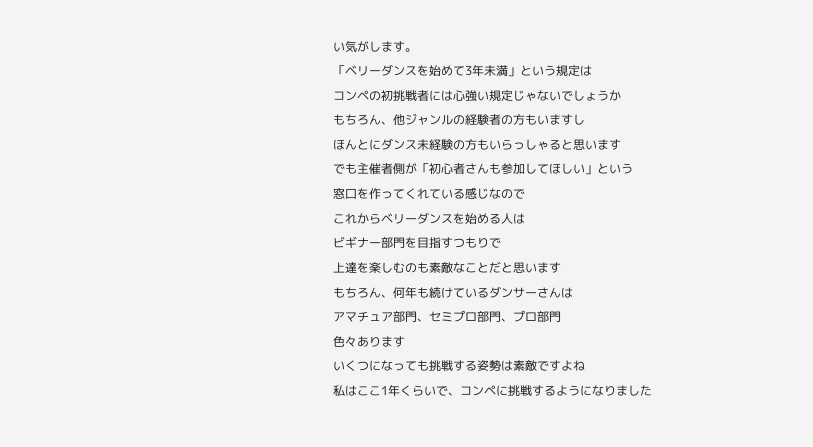い気がします。
「ベリーダンスを始めて3年未満」という規定は
コンペの初挑戦者には心強い規定じゃないでしょうか
もちろん、他ジャンルの経験者の方もいますし
ほんとにダンス未経験の方もいらっしゃると思います
でも主催者側が「初心者さんも参加してほしい」という
窓口を作ってくれている感じなので
これからベリーダンスを始める人は
ビギナー部門を目指すつもりで
上達を楽しむのも素敵なことだと思います
もちろん、何年も続けているダンサーさんは
アマチュア部門、セミプロ部門、プロ部門
色々あります
いくつになっても挑戦する姿勢は素敵ですよね
私はここ1年くらいで、コンペに挑戦するようになりました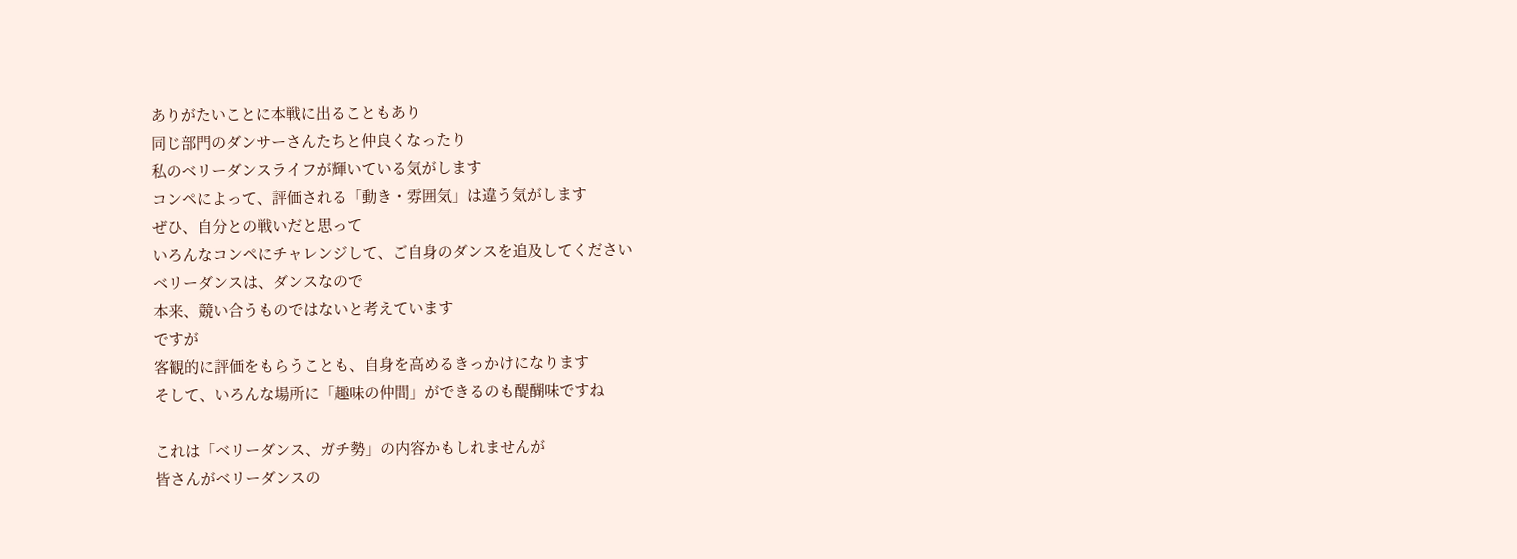ありがたいことに本戦に出ることもあり
同じ部門のダンサーさんたちと仲良くなったり
私のベリーダンスライフが輝いている気がします
コンペによって、評価される「動き・雰囲気」は違う気がします
ぜひ、自分との戦いだと思って
いろんなコンペにチャレンジして、ご自身のダンスを追及してください
ベリーダンスは、ダンスなので
本来、競い合うものではないと考えています
ですが
客観的に評価をもらうことも、自身を高めるきっかけになります
そして、いろんな場所に「趣味の仲間」ができるのも醍醐味ですね

これは「ベリーダンス、ガチ勢」の内容かもしれませんが
皆さんがベリーダンスの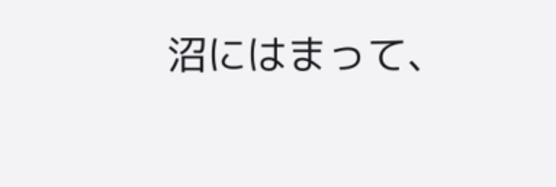沼にはまって、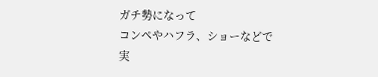ガチ勢になって
コンペやハフラ、ショーなどで
実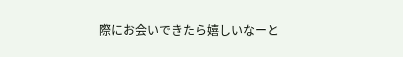際にお会いできたら嬉しいなーと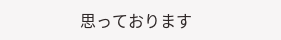思っております